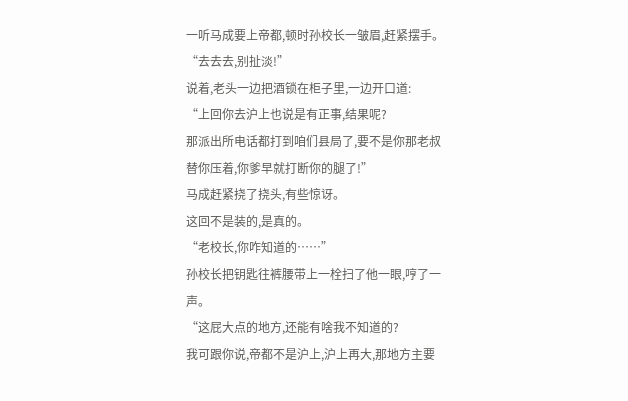一听马成要上帝都,顿时孙校长一皱眉,赶紧摆手。
“去去去,别扯淡!”
说着,老头一边把酒锁在柜子里,一边开口道:
“上回你去沪上也说是有正事,结果呢?
那派出所电话都打到咱们县局了,要不是你那老叔替你压着,你爹早就打断你的腿了!”
马成赶紧挠了挠头,有些惊讶。
这回不是装的,是真的。
“老校长,你咋知道的……”
孙校长把钥匙往裤腰带上一栓扫了他一眼,哼了一声。
“这屁大点的地方,还能有啥我不知道的?
我可跟你说,帝都不是沪上,沪上再大,那地方主要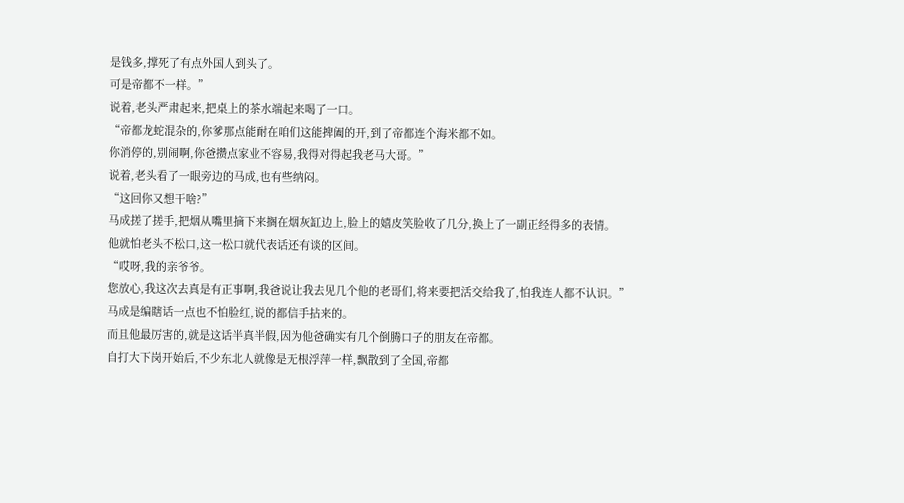是钱多,撑死了有点外国人到头了。
可是帝都不一样。”
说着,老头严肃起来,把桌上的茶水端起来喝了一口。
“帝都龙蛇混杂的,你爹那点能耐在咱们这能捭阖的开,到了帝都连个海米都不如。
你消停的,别闹啊,你爸攒点家业不容易,我得对得起我老马大哥。”
说着,老头看了一眼旁边的马成,也有些纳闷。
“这回你又想干啥?”
马成搓了搓手,把烟从嘴里摘下来搁在烟灰缸边上,脸上的嬉皮笑脸收了几分,换上了一副正经得多的表情。
他就怕老头不松口,这一松口就代表话还有谈的区间。
“哎呀,我的亲爷爷。
您放心,我这次去真是有正事啊,我爸说让我去见几个他的老哥们,将来要把活交给我了,怕我连人都不认识。”
马成是编瞎话一点也不怕脸红,说的都信手拈来的。
而且他最厉害的,就是这话半真半假,因为他爸确实有几个倒腾口子的朋友在帝都。
自打大下岗开始后,不少东北人就像是无根浮萍一样,飘散到了全国,帝都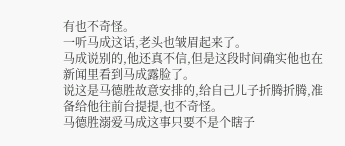有也不奇怪。
一听马成这话,老头也皱眉起来了。
马成说别的,他还真不信,但是这段时间确实他也在新闻里看到马成露脸了。
说这是马德胜故意安排的,给自己儿子折腾折腾,准备给他往前台提提,也不奇怪。
马德胜溺爱马成这事只要不是个瞎子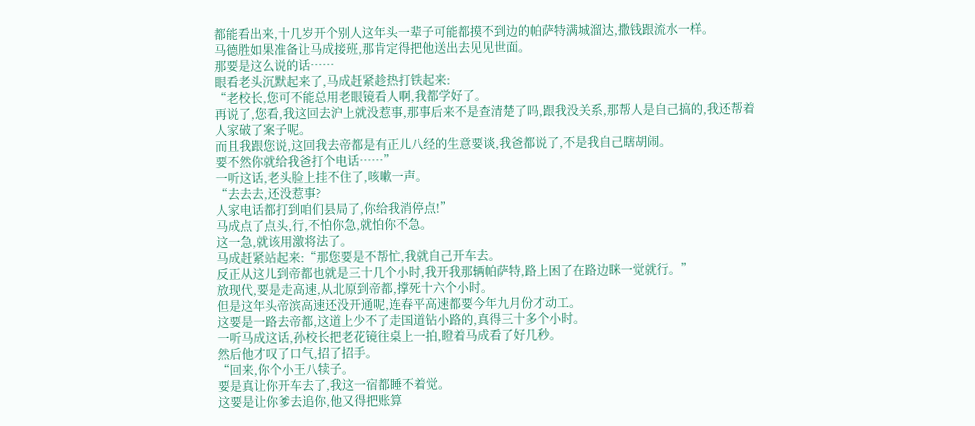都能看出来,十几岁开个别人这年头一辈子可能都摸不到边的帕萨特满城溜达,撒钱跟流水一样。
马德胜如果准备让马成接班,那肯定得把他送出去见见世面。
那要是这么说的话……
眼看老头沉默起来了,马成赶紧趁热打铁起来:
“老校长,您可不能总用老眼镜看人啊,我都学好了。
再说了,您看,我这回去沪上就没惹事,那事后来不是查清楚了吗,跟我没关系,那帮人是自己搞的,我还帮着人家破了案子呢。
而且我跟您说,这回我去帝都是有正儿八经的生意要谈,我爸都说了,不是我自己瞎胡闹。
要不然你就给我爸打个电话……”
一听这话,老头脸上挂不住了,咳嗽一声。
“去去去,还没惹事?
人家电话都打到咱们县局了,你给我消停点!”
马成点了点头,行,不怕你急,就怕你不急。
这一急,就该用激将法了。
马成赶紧站起来:“那您要是不帮忙,我就自己开车去。
反正从这儿到帝都也就是三十几个小时,我开我那辆帕萨特,路上困了在路边眯一觉就行。”
放现代,要是走高速,从北原到帝都,撑死十六个小时。
但是这年头帝滨高速还没开通呢,连春平高速都要今年九月份才动工。
这要是一路去帝都,这道上少不了走国道钻小路的,真得三十多个小时。
一听马成这话,孙校长把老花镜往桌上一拍,瞪着马成看了好几秒。
然后他才叹了口气,招了招手。
“回来,你个小王八犊子。
要是真让你开车去了,我这一宿都睡不着觉。
这要是让你爹去追你,他又得把账算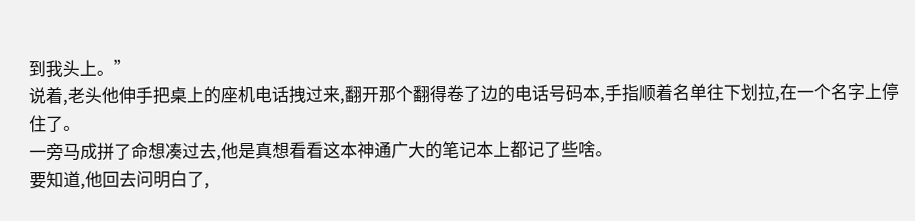到我头上。”
说着,老头他伸手把桌上的座机电话拽过来,翻开那个翻得卷了边的电话号码本,手指顺着名单往下划拉,在一个名字上停住了。
一旁马成拼了命想凑过去,他是真想看看这本神通广大的笔记本上都记了些啥。
要知道,他回去问明白了,